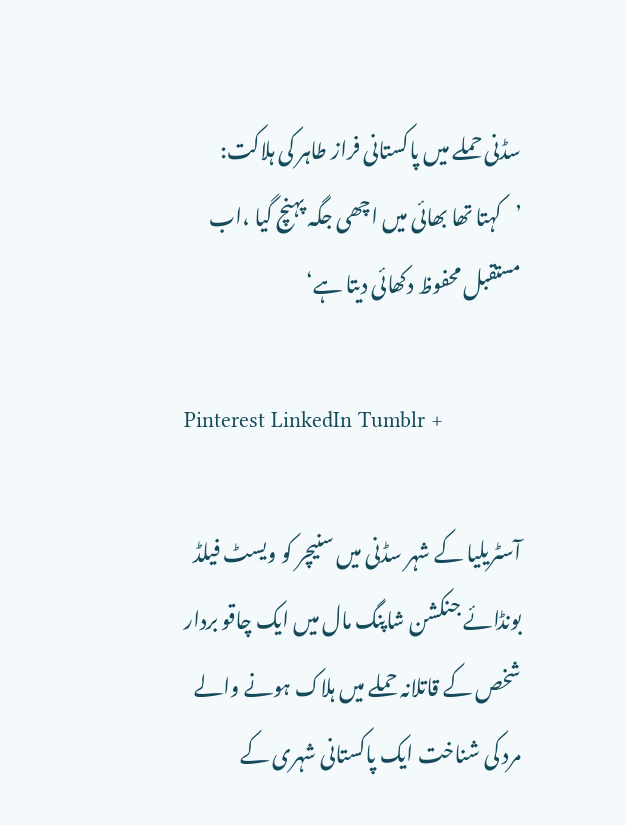سڈنی حملے میں پاکستانی فراز طاہر کی ہلاکت: ’کہتا تھا بھائی میں اچھی جگہ پہنچ گیا ،اب مستقبل محفوظ دکھائی دیتا ہے‘

Pinterest LinkedIn Tumblr +

آسٹریلیا کے شہر سڈنی میں سنیچر کو ویسٹ فیلڈ بونڈائے جنکشن شاپنگ مال میں ایک چاقو بردار شخص کے قاتلانہ حملے میں ہلاک ہونے والے مرد کی شناخت ایک پاکستانی شہری کے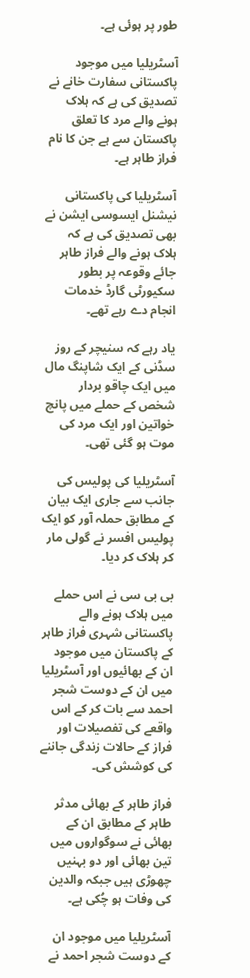طور پر ہوئی ہے۔

آسٹریلیا میں موجود پاکستانی سفارت خانے نے تصدیق کی ہے کہ ہلاک ہونے والے مرد کا تعلق پاکستان سے ہے جن کا نام فراز طاہر ہے۔

آسٹریلیا کی پاکستانی نیشنل ایسوسی ایشن نے بھی تصدیق کی ہے کہ ہلاک ہونے والے فراز طاہر جائے وقوعہ پر بطور سکیورٹی گارڈ خدمات انجام دے رہے تھے۔

یاد رہے کہ سنیچر کے روز سڈنی کے ایک شاپنگ مال میں ایک چاقو بردار شخص کے حملے میں پانچ خواتین اور ایک مرد کی موت ہو گئی تھی۔

آسٹریلیا کی پولیس کی جانب سے جاری ایک بیان کے مطابق حملہ آور کو ایک پولیس افسر نے گولی مار کر ہلاک کر دیا۔

بی بی سی نے اس حملے میں ہلاک ہونے والے پاکستانی شہری فراز طاہر کے پاکستان میں موجود ان کے بھائیوں اور آسٹریلیا میں ان کے دوست شجر احمد سے بات کر کے اس واقعے کی تفصیلات اور فراز کے حالات زندگی جاننے کی کوشش کی۔

فراز طاہر کے بھائی مدثر طاہر کے مطابق ان کے بھائی نے سوگواروں میں تین بھائی اور دو بہنیں چھوڑی ہیں جبکہ والدین کی وفات ہو چُکی ہے۔

آسٹریلیا میں موجود ان کے دوست شجر احمد نے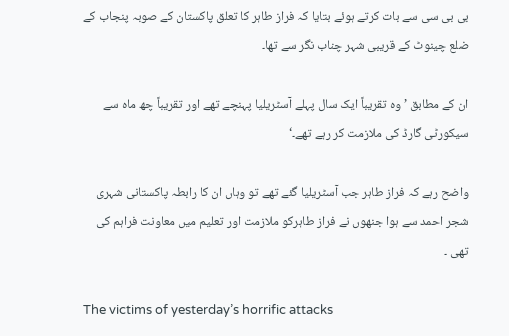بی بی سی سے بات کرتے ہوئے بتایا کہ فراز طاہر کا تعلق پاکستان کے صوبہ پنجاب کے ضلع چینوٹ کے قریبی شہر چناب نگر سے تھا۔

ان کے مطابق ’وہ تقریباً ایک سال پہلے آسٹریلیا پہنچے تھے اور تقریباً چھ ماہ سے سیکورٹی گارڈ کی ملازمت کر رہے تھے۔‘

واضح رہے کہ فراز طاہر جب آسٹریلیا گئے تھے تو وہاں ان کا رابطہ پاکستانی شہری شجر احمد سے ہوا جنھوں نے فراز طاہرکو ملازمت اور تعلیم میں معاونت فراہم کی تھی ۔

The victims of yesterday’s horrific attacks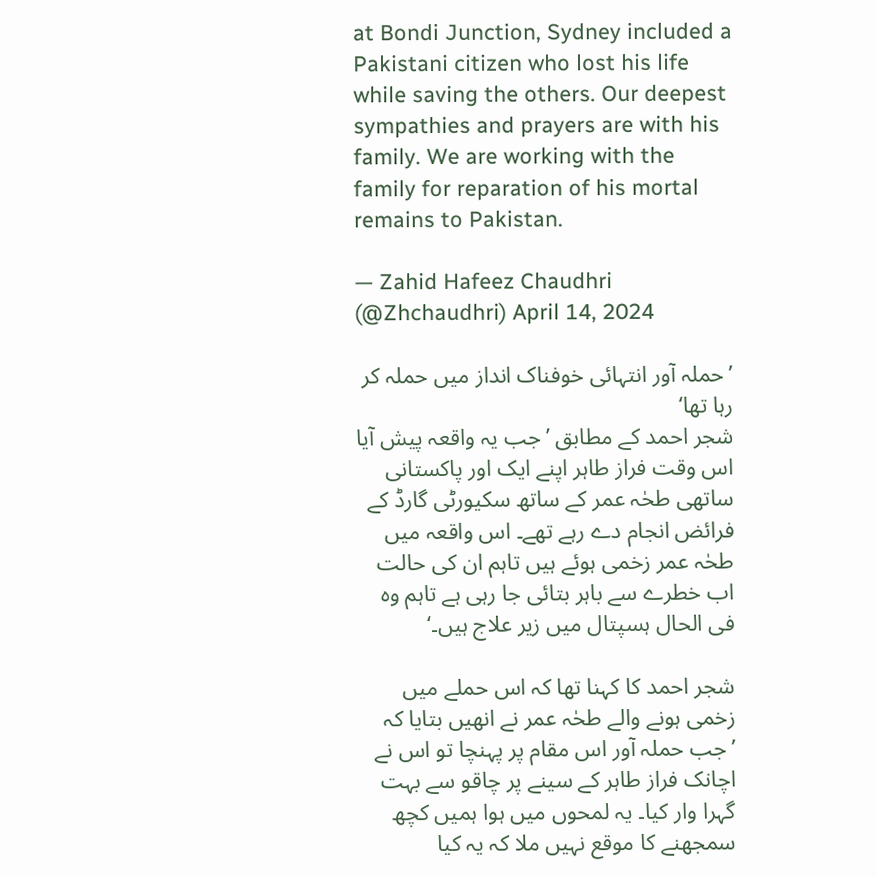at Bondi Junction, Sydney included a Pakistani citizen who lost his life while saving the others. Our deepest sympathies and prayers are with his family. We are working with the family for reparation of his mortal remains to Pakistan.

— Zahid Hafeez Chaudhri (@Zhchaudhri) April 14, 2024

’حملہ آور انتہائی خوفناک انداز میں حملہ کر رہا تھا‘
شجر احمد کے مطابق ’جب یہ واقعہ پیش آیا اس وقت فراز طاہر اپنے ایک اور پاکستانی ساتھی طحٰہ عمر کے ساتھ سکیورٹی گارڈ کے فرائض انجام دے رہے تھے۔ اس واقعہ میں طحٰہ عمر زخمی ہوئے ہیں تاہم ان کی حالت اب خطرے سے باہر بتائی جا رہی ہے تاہم وہ فی الحال ہسپتال میں زیر علاج ہیں۔‘

شجر احمد کا کہنا تھا کہ اس حملے میں زخمی ہونے والے طحٰہ عمر نے انھیں بتایا کہ ’جب حملہ آور اس مقام پر پہنچا تو اس نے اچانک فراز طاہر کے سینے پر چاقو سے بہت گہرا وار کیا۔ یہ لمحوں میں ہوا ہمیں کچھ سمجھنے کا موقع نہیں ملا کہ یہ کیا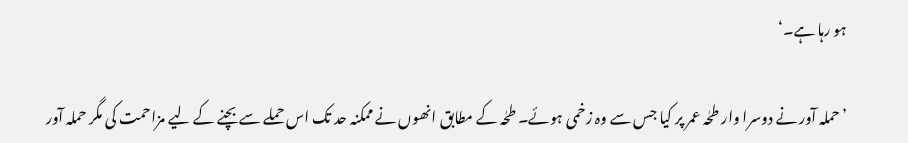ہو رہا ہے۔‘

’حملہ آور نے دوسرا وار طحٰہ عمر پر کیا جس سے وہ زخمی ہوئے۔ طحٰہ کے مطابق انھوں نے ممکنہ حد تک اس حملے سے بچنے کے لیے مزاحمت کی مگر حملہ آور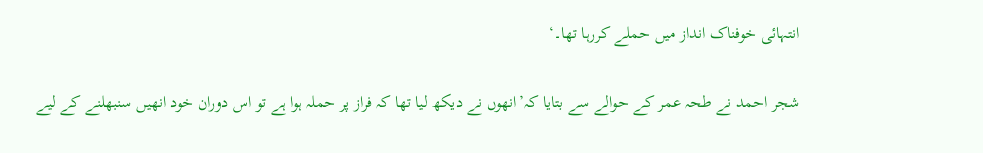انتہائی خوفناک انداز میں حملے کررہا تھا۔‘

شجر احمد نے طحہ عمر کے حوالے سے بتایا کہ’انھوں نے دیکھ لیا تھا کہ فراز پر حملہ ہوا ہے تو اس دوران خود انھیں سنبھلنے کے لیے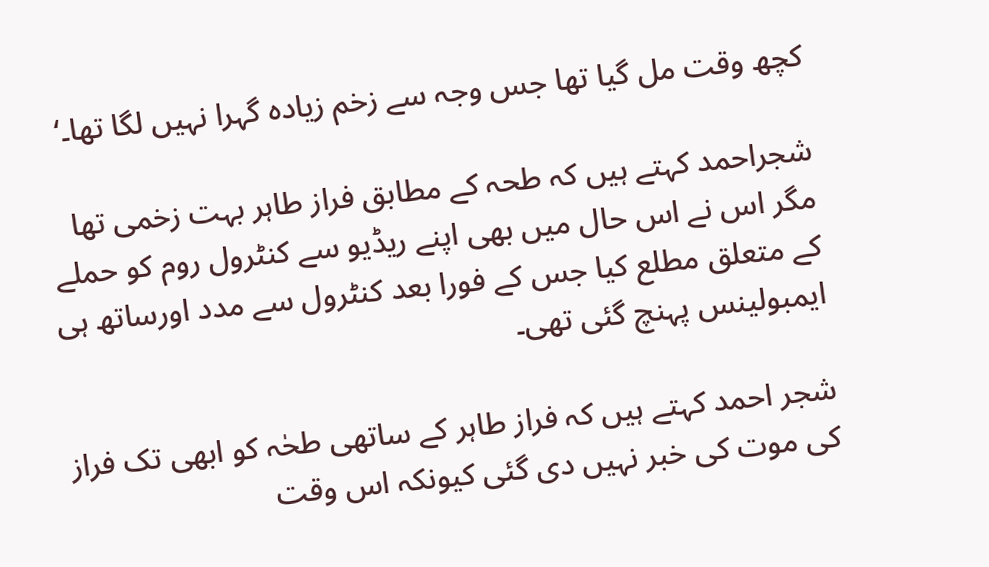کچھ وقت مل گیا تھا جس وجہ سے زخم زیادہ گہرا نہیں لگا تھا۔‘

شجراحمد کہتے ہیں کہ طحہ کے مطابق فراز طاہر بہت زخمی تھا مگر اس نے اس حال میں بھی اپنے ریڈیو سے کنٹرول روم کو حملے کے متعلق مطلع کیا جس کے فورا بعد کنٹرول سے مدد اورساتھ ہی ایمبولینس پہنچ گئی تھی۔

شجر احمد کہتے ہیں کہ فراز طاہر کے ساتھی طحٰہ کو ابھی تک فراز کی موت کی خبر نہیں دی گئی کیونکہ اس وقت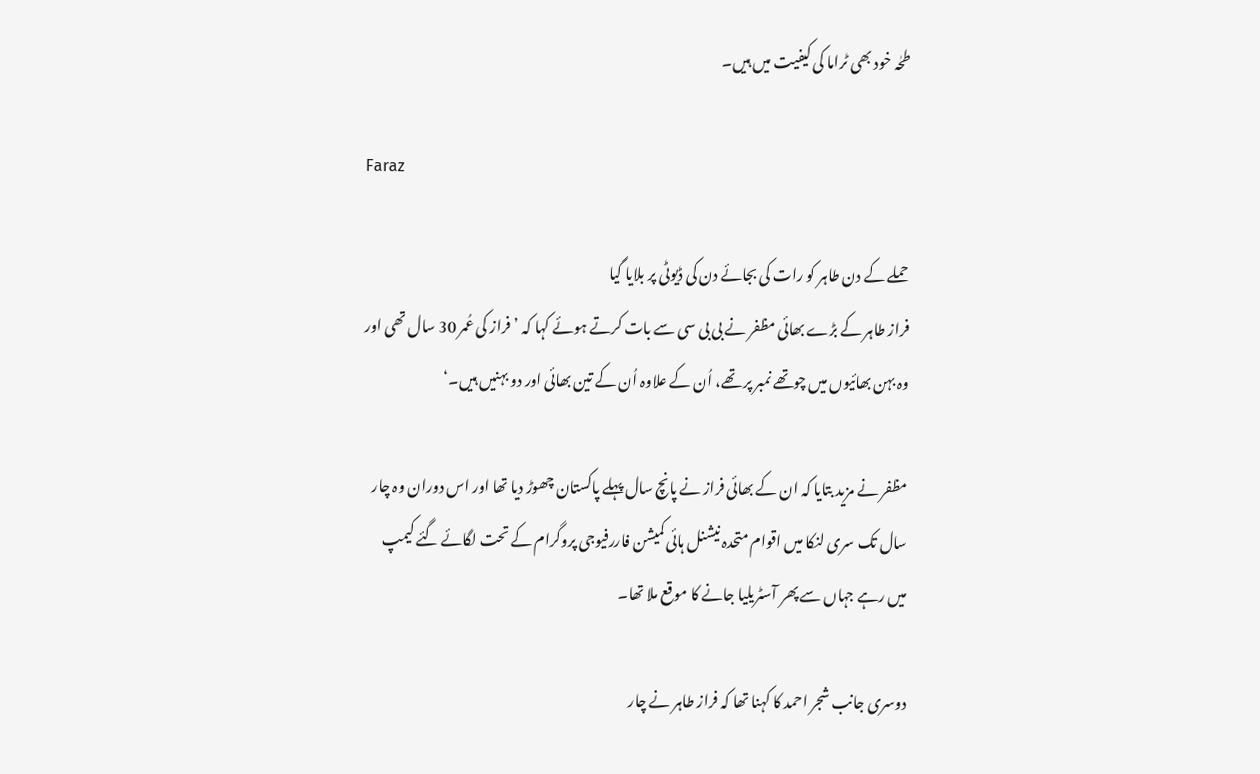طحٰہ خود بھی ٹراما کی کیفیت میں ہیں۔

Faraz

حملے کے دن طاہر کو رات کی بجائے دن کی ڈیوٹی پر بلایا گیا
فراز طاہر کے بڑے بھائی مظفر نے بی بی سی سے بات کرتے ہوئے کہا کہ ’فراز کی عُمر 30 سال تھی اور وہ بہن بھائیوں میں چوتھے نمبر پر تھے، اُن کے علاوہ اُن کے تین بھائی اور دو بہنیں ہیں۔‘

مظفر نے مزید بتایا کہ ان کے بھائی فراز نے پانچ سال پہلے پاکستان چھوڑ دیا تھا اور اس دوران وہ چار سال تک سری لنکا میں اقوام متحدہ نیشنل ہائی کمیشن فاررفیوجی پروگرام کے تحت لگائے گئے کیمپ میں رہے جہاں سے پھر آسٹریلیا جانے کا موقع ملا تھا۔

دوسری جانب شجر احمد کا کہنا تھا کہ فراز طاہر نے چار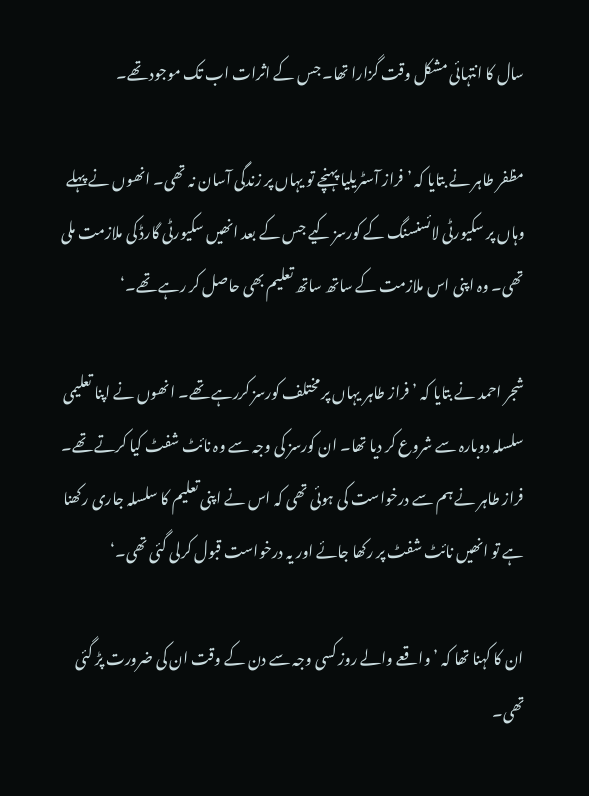سال کا انتہائی مشکل وقت گزارا تھا۔ جس کے اثرات اب تک موجود تھے۔

مظفر طاہر نے بتایا کہ ’فراز آسٹریلیا پہنچے تو یہاں پر زندگی آسان نہ تھی۔ انھوں نے پہلے وہاں پر سکیورٹی لائسنسنگ کے کورسز کیے جس کے بعد انھیں سکیورٹی گارڈ کی ملازمت ملی تھی۔ وہ اپنی اس ملازمت کے ساتھ ساتھ تعلیم بھی حاصل کر رہے تھے۔‘

شجر احمد نے بتایا کہ ’فراز طاہر یہاں پر مختلف کورسز کررہے تھے۔ انھوں نے اپنا تعلیمی سلسلہ دوبارہ سے شروع کر دیا تھا۔ ان کورسز کی وجہ سے وہ نائٹ شفٹ کیا کرتے تھے۔ فراز طاہر نے ہم سے درخواست کی ہوئی تھی کہ اس نے اپنی تعلیم کا سلسلہ جاری رکھنا ہے تو انھیں نائٹ شفٹ پر رکھا جائے اور یہ درخواست قبول کرلی گئی تھی۔‘

ان کا کہنا تھا کہ ’واقعے والے روز کسی وجہ سے دن کے وقت ان کی ضرورت پڑ گئی تھی۔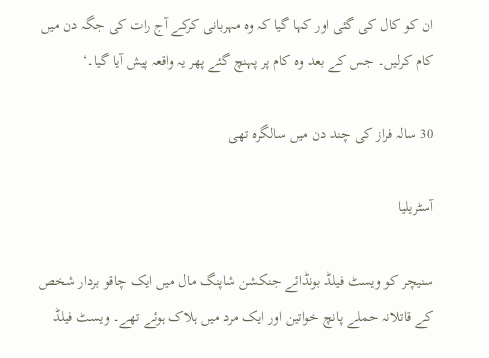ان کو کال کی گئی اور کہا گیا کہ وہ مہربانی کرکے آج رات کی جگہ دن میں کام کرلیں۔ جس کے بعد وہ کام پر پہنچ گئے پھر یہ واقعہ پیش آیا گیا۔‘

30 سالہ فراز کی چند دن میں سالگرہ تھی

آسٹریلیا

سنیچر کو ویسٹ فیلڈ بونڈائے جنکشن شاپنگ مال میں ایک چاقو بردار شخص کے قاتلانہ حملے پانچ خواتین اور ایک مرد میں ہلاک ہوئے تھے۔ ویسٹ فیلڈ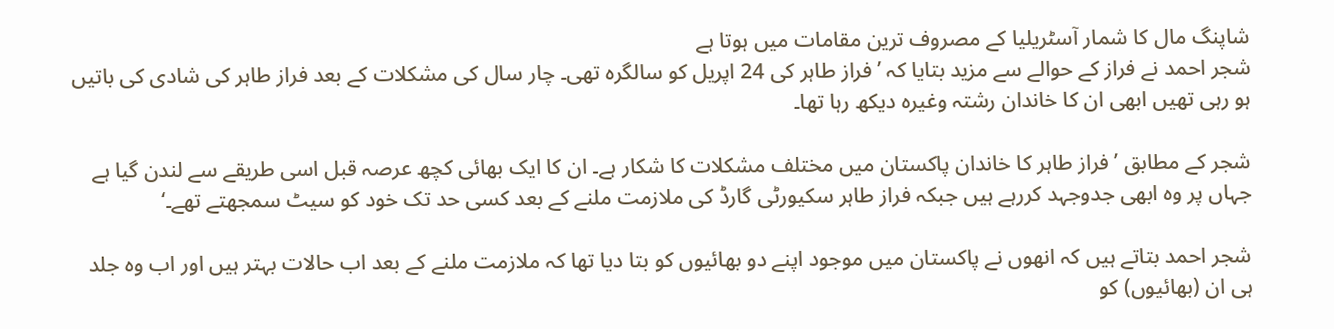شاپنگ مال کا شمار آسٹریلیا کے مصروف ترین مقامات میں ہوتا ہے
شجر احمد نے فراز کے حوالے سے مزید بتایا کہ ’فراز طاہر کی 24 اپریل کو سالگرہ تھی۔ چار سال کی مشکلات کے بعد فراز طاہر کی شادی کی باتیں ہو رہی تھیں ابھی ان کا خاندان رشتہ وغیرہ دیکھ رہا تھا۔

شجر کے مطابق ’فراز طاہر کا خاندان پاکستان میں مختلف مشکلات کا شکار ہے۔ ان کا ایک بھائی کچھ عرصہ قبل اسی طریقے سے لندن گیا ہے جہاں پر وہ ابھی جدوجہد کررہے ہیں جبکہ فراز طاہر سکیورٹی گارڈ کی ملازمت ملنے کے بعد کسی حد تک خود کو سیٹ سمجھتے تھے۔‘

شجر احمد بتاتے ہیں کہ انھوں نے پاکستان میں موجود اپنے دو بھائیوں کو بتا دیا تھا کہ ملازمت ملنے کے بعد اب حالات بہتر ہیں اور اب وہ جلد ہی ان (بھائیوں) کو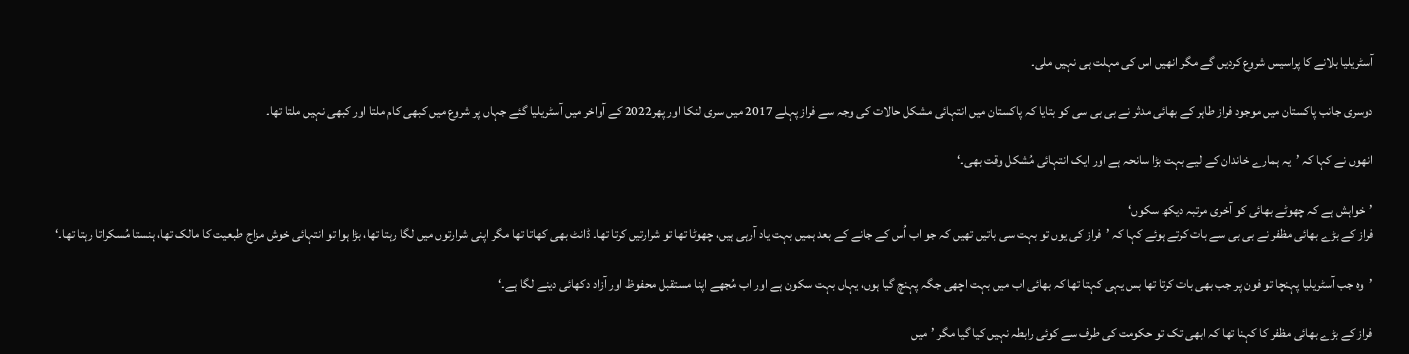آسٹریلیا بلانے کا پراسیس شروع کردیں گے مگر انھیں اس کی مہلت ہی نہیں ملی۔

دوسری جانب پاکستان میں موجود فراز طاہر کے بھائی مدثر نے بی بی سی کو بتایا کہ پاکستان میں انتہائی مشکل حالات کی وجہ سے فراز پہلے 2017 میں سری لنکا اور پھر2022 کے آواخر میں آسٹریلیا گئے جہاں پر شروع میں کبھی کام ملتا اور کبھی نہیں ملتا تھا۔

انھوں نے کہا کہ ’یہ ہمارے خاندان کے لیے بہت بڑا سانحہ ہے اور ایک انتہائی مُشکل وقت بھی۔‘

’خواہش ہے کہ چھوٹے بھائی کو آخری مرتبہ دیکھ سکوں‘
فراز کے بڑے بھائی مظفر نے بی بی سے بات کرتے ہوئے کہا کہ ’فراز کی یوں تو بہت سی باتیں تھیں کہ جو اب اُس کے جانے کے بعد ہمیں بہت یاد آرہی ہیں، چھوٹا تھا تو شرارتیں کرتا تھا۔ ڈانٹ بھی کھاتا تھا مگر اپنی شرارتوں میں لگا رہتا تھا، بڑا ہوا تو انتہائی خوش مزاج طبعیت کا مالک تھا، ہنستا مُسکراتا رہتا تھا۔‘

’وہ جب آسٹریلیا پہنچا تو فون پر جب بھی بات کرتا تھا بس یہی کہتا تھا کہ بھائی اب میں بہت اچھی جگہ پہنچ گیا ہوں، یہاں بہت سکون ہے اور اب مُجھے اپنا مستقبل محفوظ اور آزاد دکھائی دینے لگا ہے۔‘

فراز کے بڑے بھائی مظفر کا کہنا تھا کہ ابھی تک تو حکومت کی طرف سے کوئی رابطہ نہیں کیا گیا مگر ’میں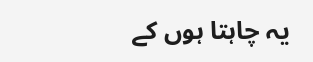یہ چاہتا ہوں کے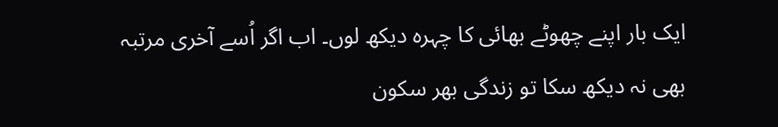ایک بار اپنے چھوٹے بھائی کا چہرہ دیکھ لوں۔ اب اگر اُسے آخری مرتبہ بھی نہ دیکھ سکا تو زندگی بھر سکون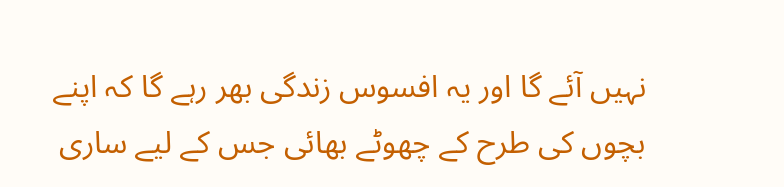نہیں آئے گا اور یہ افسوس زندگی بھر رہے گا کہ اپنے بچوں کی طرح کے چھوٹے بھائی جس کے لیے ساری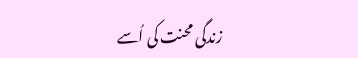زندگی محنت کی اُسے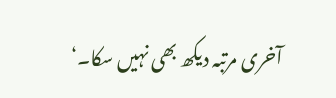آخری مرتبہ دیکھ بھی نہیں سکا۔‘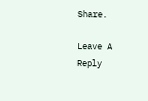Share.

Leave A Reply